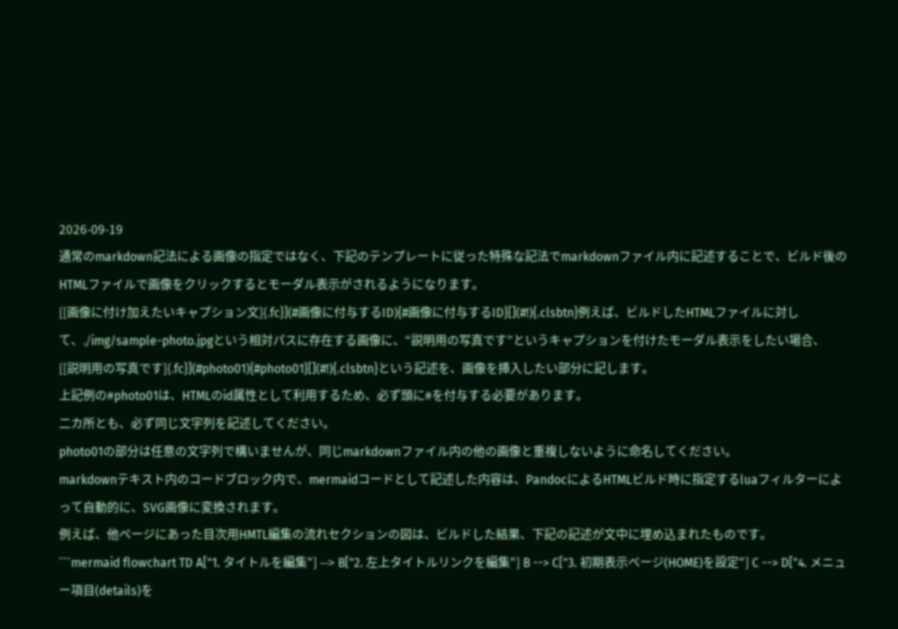2026-09-19
通常のmarkdown記法による画像の指定ではなく、下記のテンプレートに従った特殊な記法でmarkdownファイル内に記述することで、ビルド後のHTMLファイルで画像をクリックするとモーダル表示がされるようになります。
[[画像に付け加えたいキャプション文]{.fc}](#画像に付与するID){#画像に付与するID}[](#!){.clsbtn}例えば、ビルドしたHTMLファイルに対して、./img/sample-photo.jpgという相対パスに存在する画像に、“説明用の写真です”というキャプションを付けたモーダル表示をしたい場合、
[[説明用の写真です]{.fc}](#photo01){#photo01}[](#!){.clsbtn}という記述を、画像を挿入したい部分に記します。
上記例の#photo01は、HTMLのid属性として利用するため、必ず頭に#を付与する必要があります。
二カ所とも、必ず同じ文字列を記述してください。
photo01の部分は任意の文字列で構いませんが、同じmarkdownファイル内の他の画像と重複しないように命名してください。
markdownテキスト内のコードブロック内で、mermaidコードとして記述した内容は、PandocによるHTMLビルド時に指定するluaフィルターによって自動的に、SVG画像に変換されます。
例えば、他ページにあった目次用HMTL編集の流れセクションの図は、ビルドした結果、下記の記述が文中に埋め込まれたものです。
```mermaid flowchart TD A["1. タイトルを編集"] --> B["2. 左上タイトルリンクを編集"] B --> C["3. 初期表示ページ(HOME)を設定"] C --> D["4. メニュー項目(details)を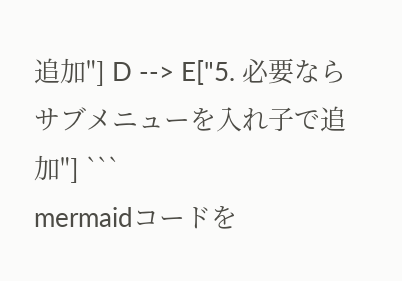追加"] D --> E["5. 必要ならサブメニューを入れ子で追加"] ```
mermaidコードを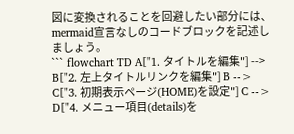図に変換されることを回避したい部分には、mermaid宣言なしのコードブロックを記述しましょう。
``` flowchart TD A["1. タイトルを編集"] --> B["2. 左上タイトルリンクを編集"] B --> C["3. 初期表示ページ(HOME)を設定"] C --> D["4. メニュー項目(details)を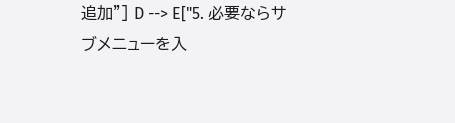追加"] D --> E["5. 必要ならサブメニューを入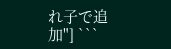れ子で追加"] ```